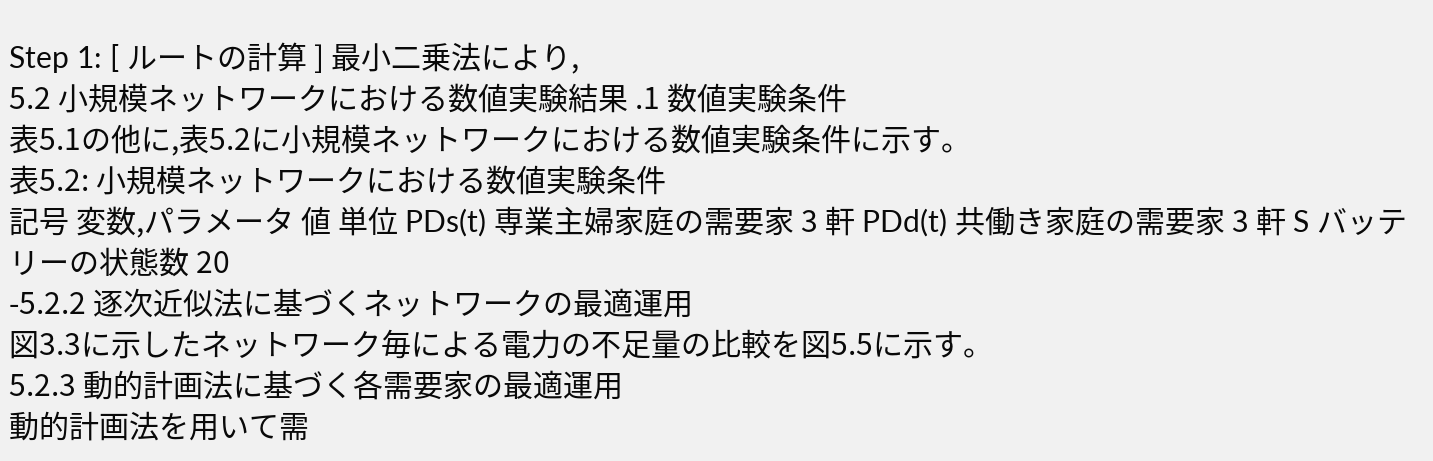Step 1: [ ルートの計算 ] 最小二乗法により,
5.2 小規模ネットワークにおける数値実験結果 .1 数値実験条件
表5.1の他に,表5.2に小規模ネットワークにおける数値実験条件に示す。
表5.2: 小規模ネットワークにおける数値実験条件
記号 変数,パラメータ 値 単位 PDs(t) 専業主婦家庭の需要家 3 軒 PDd(t) 共働き家庭の需要家 3 軒 S バッテリーの状態数 20
-5.2.2 逐次近似法に基づくネットワークの最適運用
図3.3に示したネットワーク毎による電力の不足量の比較を図5.5に示す。
5.2.3 動的計画法に基づく各需要家の最適運用
動的計画法を用いて需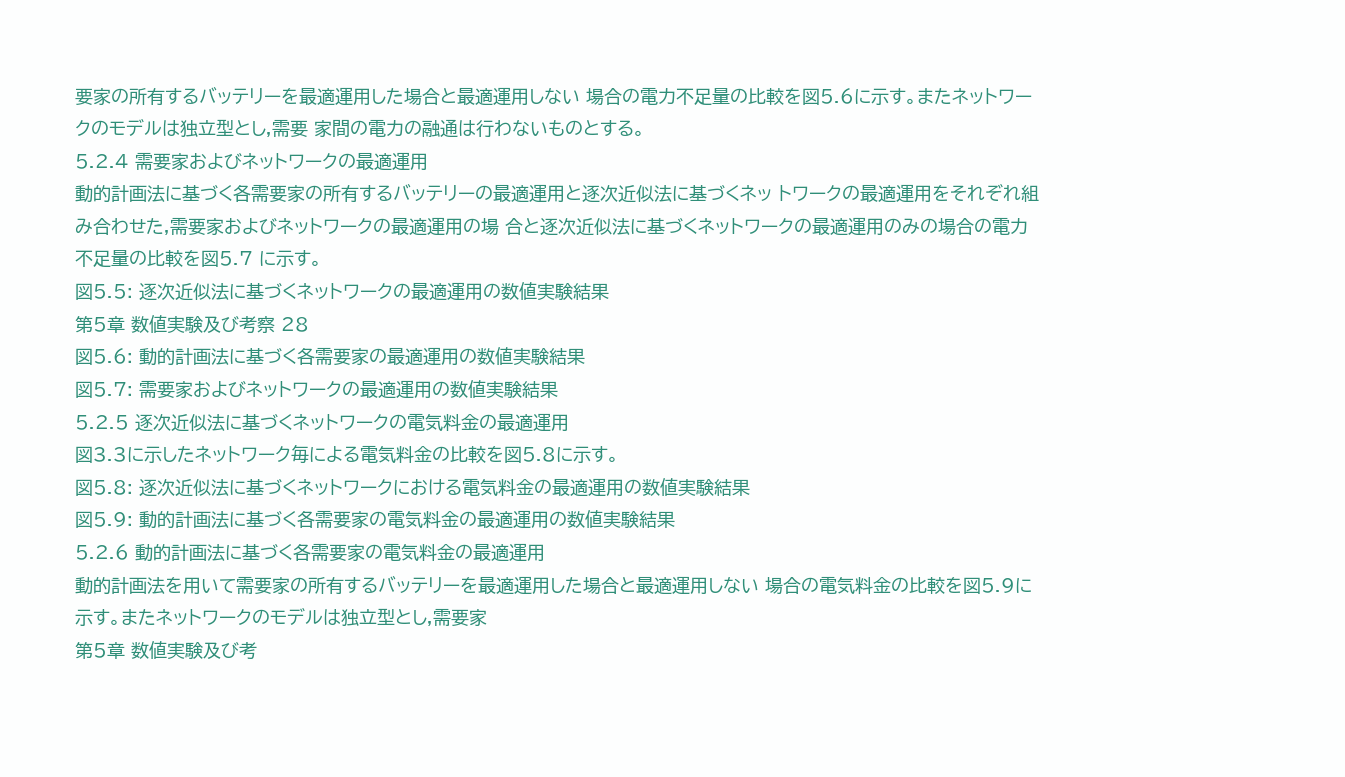要家の所有するバッテリーを最適運用した場合と最適運用しない 場合の電力不足量の比較を図5.6に示す。またネットワークのモデルは独立型とし,需要 家間の電力の融通は行わないものとする。
5.2.4 需要家およびネットワークの最適運用
動的計画法に基づく各需要家の所有するバッテリーの最適運用と逐次近似法に基づくネッ トワークの最適運用をそれぞれ組み合わせた,需要家およびネットワークの最適運用の場 合と逐次近似法に基づくネットワークの最適運用のみの場合の電力不足量の比較を図5.7 に示す。
図5.5: 逐次近似法に基づくネットワークの最適運用の数値実験結果
第5章 数値実験及び考察 28
図5.6: 動的計画法に基づく各需要家の最適運用の数値実験結果
図5.7: 需要家およびネットワークの最適運用の数値実験結果
5.2.5 逐次近似法に基づくネットワークの電気料金の最適運用
図3.3に示したネットワーク毎による電気料金の比較を図5.8に示す。
図5.8: 逐次近似法に基づくネットワークにおける電気料金の最適運用の数値実験結果
図5.9: 動的計画法に基づく各需要家の電気料金の最適運用の数値実験結果
5.2.6 動的計画法に基づく各需要家の電気料金の最適運用
動的計画法を用いて需要家の所有するバッテリーを最適運用した場合と最適運用しない 場合の電気料金の比較を図5.9に示す。またネットワークのモデルは独立型とし,需要家
第5章 数値実験及び考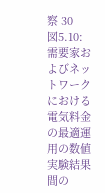察 30
図5.10: 需要家およびネットワークにおける電気料金の最適運用の数値実験結果
間の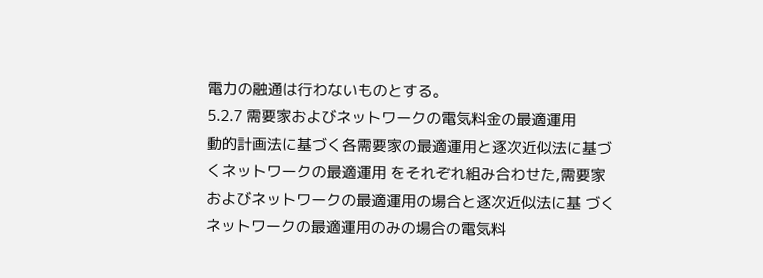電力の融通は行わないものとする。
5.2.7 需要家およびネットワークの電気料金の最適運用
動的計画法に基づく各需要家の最適運用と逐次近似法に基づくネットワークの最適運用 をそれぞれ組み合わせた,需要家およびネットワークの最適運用の場合と逐次近似法に基 づくネットワークの最適運用のみの場合の電気料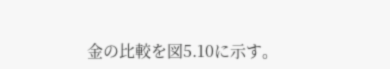金の比較を図5.10に示す。